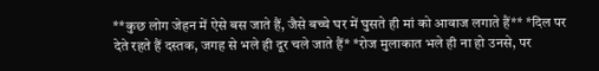**कुछ लोग जेहन में ऐसे बस जाते हैं, जैसे बच्चे घर में घुसते ही मां को आवाज लगाते हैं** *दिल पर देते रहते हैं दस्तक, जगह से भले ही दूर चले जाते हैं* *रोज मुलाकात भले ही ना हो उनसे, पर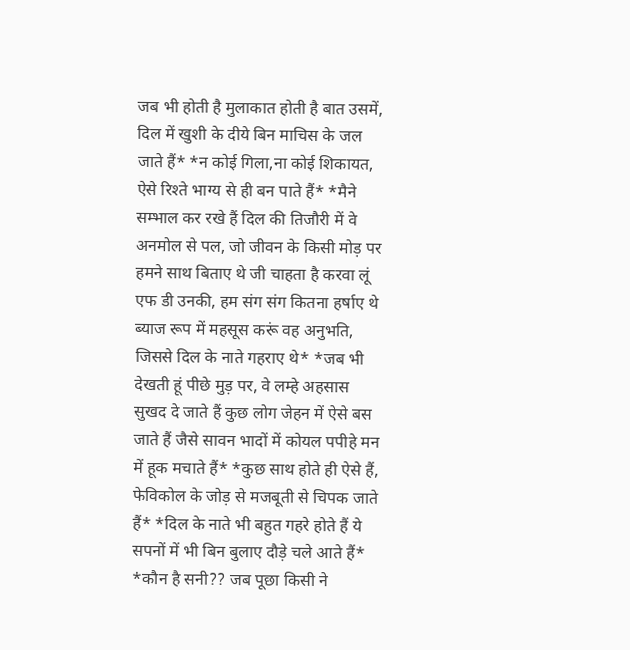जब भी होती है मुलाकात होती है बात उसमें, दिल में खुशी के दीये बिन माचिस के जल जाते हैं* *न कोई गिला,ना कोई शिकायत, ऐसे रिश्ते भाग्य से ही बन पाते हैं* *मैने सम्भाल कर रखे हैं दिल की तिजौरी में वे अनमोल से पल, जो जीवन के किसी मोड़ पर हमने साथ बिताए थे जी चाहता है करवा लूं एफ डी उनकी, हम संग संग कितना हर्षाए थे ब्याज रूप में महसूस करूं वह अनुभति, जिससे दिल के नाते गहराए थे* *जब भी देखती हूं पीछे मुड़ पर, वे लम्हे अहसास सुखद दे जाते हैं कुछ लोग जेहन में ऐसे बस जाते हैं जैसे सावन भादों में कोयल पपीहे मन में हूक मचाते हैं* *कुछ साथ होते ही ऐसे हैं, फेविकोल के जोड़ से मजबूती से चिपक जाते हैं* *दिल के नाते भी बहुत गहरे होते हैं ये सपनों में भी बिन बुलाए दौड़े चले आते हैं* *कौन है सनी?? जब पूछा किसी ने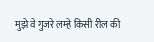मुझे वे गुजरे लम्हे किसी रील की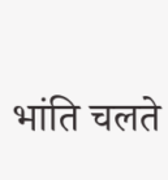भांति चलते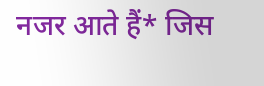नजर आते हैं* जिस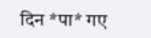दिन *पा* गए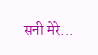सनी मेरे...